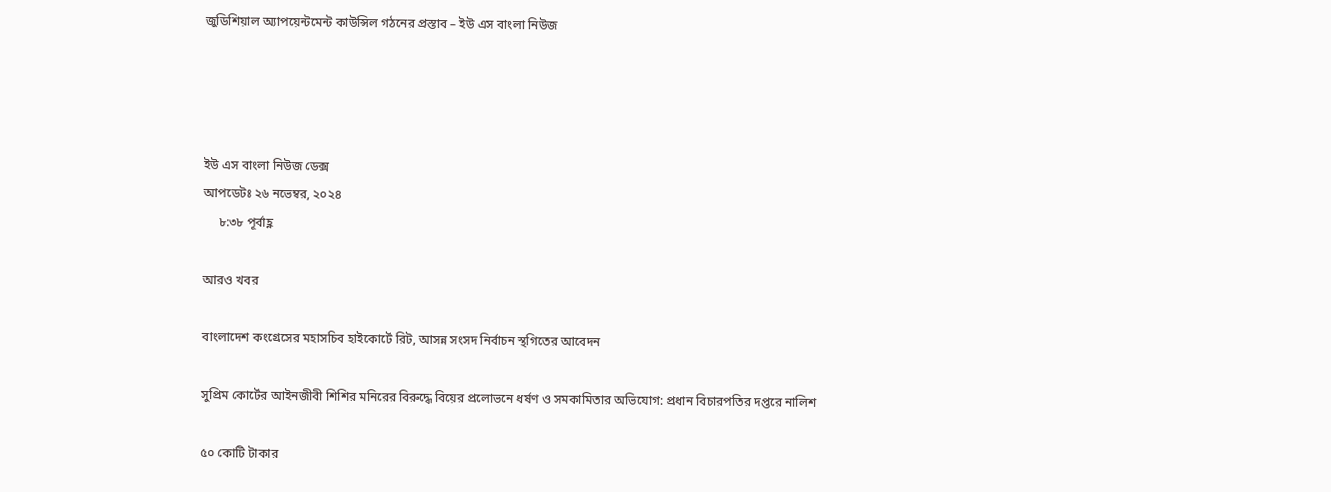জুডিশিয়াল অ্যাপয়েন্টমেন্ট কাউন্সিল গঠনের প্রস্তাব – ইউ এস বাংলা নিউজ




ইউ এস বাংলা নিউজ ডেক্স
আপডেটঃ ২৬ নভেম্বর, ২০২৪
     ৮:৩৮ পূর্বাহ্ণ

আরও খবর

বাংলাদেশ কংগ্রেসের মহাসচিব হাইকোর্টে রিট, আসন্ন সংসদ নির্বাচন স্থগিতের আবেদন

সুপ্রিম কোর্টের আইনজীবী শিশির মনিরের বিরুদ্ধে বিয়ের প্রলোভনে ধর্ষণ ও সমকামিতার অভিযোগ: প্রধান বিচারপতির দপ্তরে নালিশ

৫০ কোটি টাকার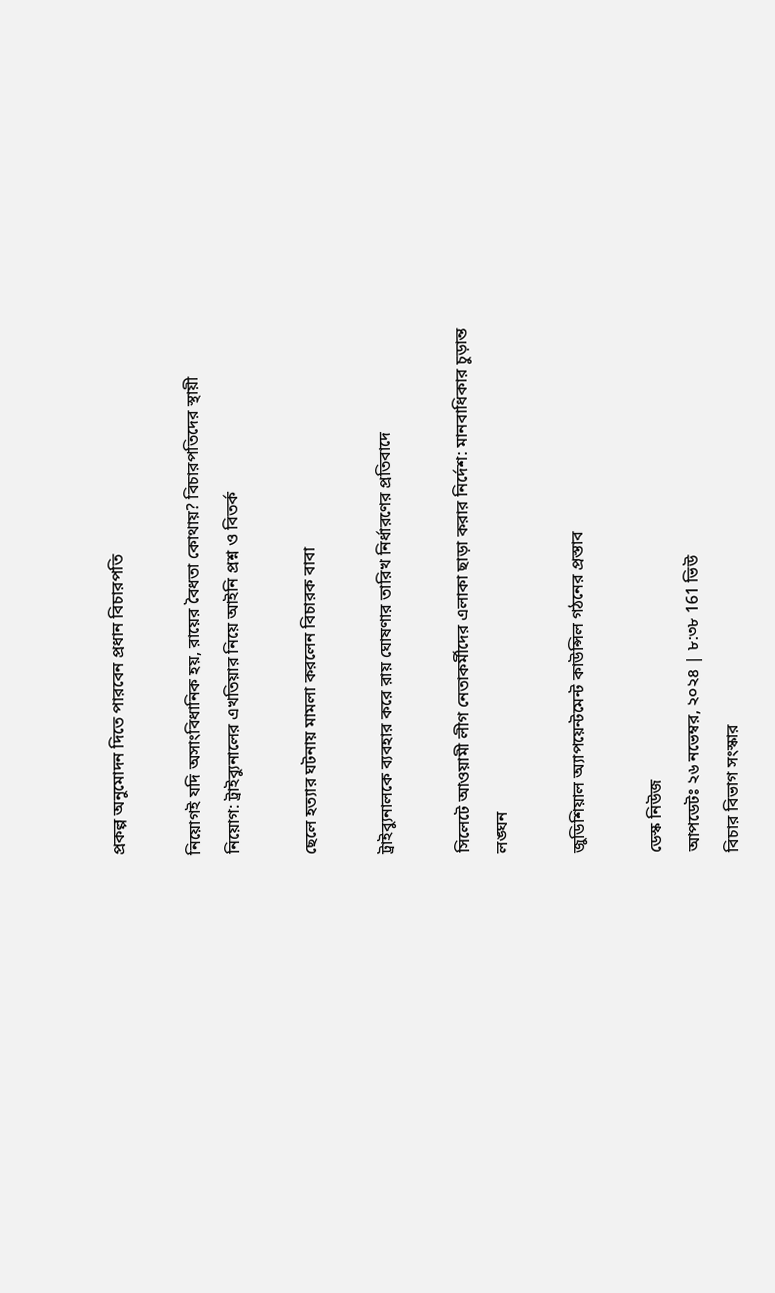প্রকল্প অনুমোদন দিতে পারবেন প্রধান বিচারপতি

নিয়োগই যদি অসাংবিধানিক হয়, রায়ের বৈধতা কোথায়? বিচারপতিদের স্থায়ী নিয়োগ: ট্রাইব্যুনালের এখতিয়ার নিয়ে আইনি প্রশ্ন ও বিতর্ক

ছেলে হত্যার ঘটনায় মামলা করলেন বিচারক বাবা

ট্রাইব্যুনালকে ব্যবহার করে রায় ঘোষণার তারিখ নির্ধারণের প্রতিবাদে

সিলেটে আওয়ামী লীগ নেতাকর্মীদের এলাকা ছাড়া করার নির্দেশ: মানবাধিকার চুড়ান্ত লঙ্ঘন

জুডিশিয়াল অ্যাপয়েন্টমেন্ট কাউন্সিল গঠনের প্রস্তাব

ডেস্ক নিউজ
আপডেটঃ ২৬ নভেম্বর, ২০২৪ | ৮:৩৮ 161 ভিউ
বিচার বিভাগ সংস্কার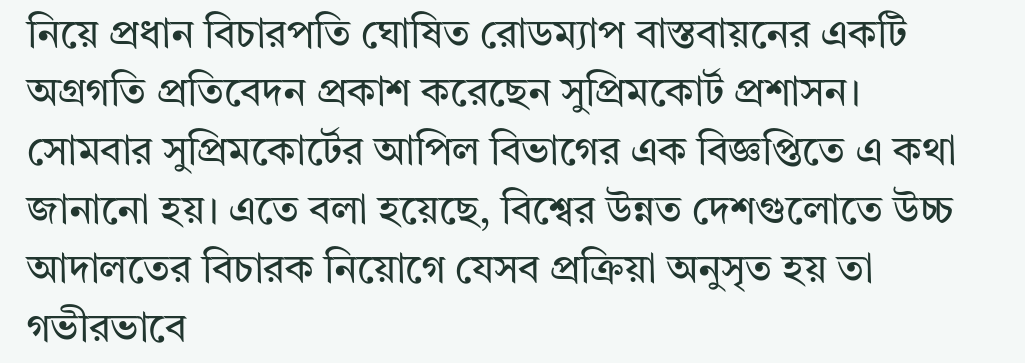নিয়ে প্রধান বিচারপতি ঘোষিত রোডম্যাপ বাস্তবায়নের একটি অগ্রগতি প্রতিবেদন প্রকাশ করেছেন সুপ্রিমকোর্ট প্রশাসন। সোমবার সুপ্রিমকোর্টের আপিল বিভাগের এক বিজ্ঞপ্তিতে এ কথা জানানো হয়। এতে বলা হয়েছে, বিশ্বের উন্নত দেশগুলোতে উচ্চ আদালতের বিচারক নিয়োগে যেসব প্রক্রিয়া অনুসৃত হয় তা গভীরভাবে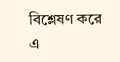বিশ্লেষণ করে এ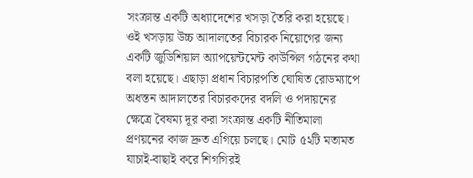সংক্রান্ত একটি অধ্যাদেশের খসড়া তৈরি করা হয়েছে। ওই খসড়ায় উচ্চ আদালতের বিচারক নিয়োগের জন্য একটি জুডিশিয়াল অ্যাপয়েন্টমেন্ট কাউন্সিল গঠনের কথা বলা হয়েছে। এছাড়া প্রধান বিচারপতি ঘোষিত রোডম্যাপে অধস্তন আদালতের বিচারকদের বদলি ও পদায়নের ক্ষেত্রে বৈষম্য দূর করা সংক্রান্ত একটি নীতিমালা প্রণয়নের কাজ দ্রুত এগিয়ে চলছে। মোট ৫২টি মতামত যাচাই-বাছাই করে শিগগিরই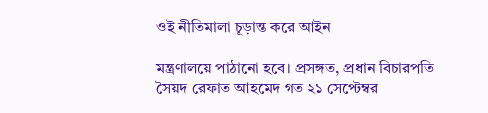ওই নীতিমালা চূড়ান্ত করে আইন

মন্ত্রণালয়ে পাঠানো হবে। প্রসঙ্গত, প্রধান বিচারপতি সৈয়দ রেফাত আহমেদ গত ২১ সেপ্টেম্বর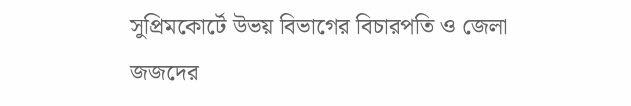সুপ্রিমকোর্টে উভয় বিভাগের বিচারপতি ও জেলা জজদের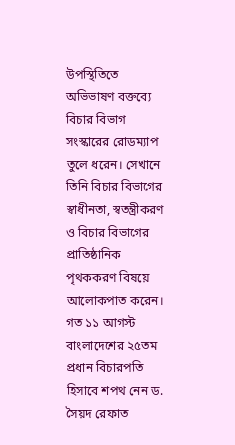উপস্থিতিতে অভিভাষণ বক্তব্যে বিচার বিভাগ সংস্কারের রোডম্যাপ তুলে ধরেন। সেখানে তিনি বিচার বিভাগের স্বাধীনতা, স্বতন্ত্রীকরণ ও বিচার বিভাগের প্রাতিষ্ঠানিক পৃথককরণ বিষয়ে আলোকপাত করেন। গত ১১ আগস্ট বাংলাদেশের ২৫তম প্রধান বিচারপতি হিসাবে শপথ নেন ড. সৈয়দ রেফাত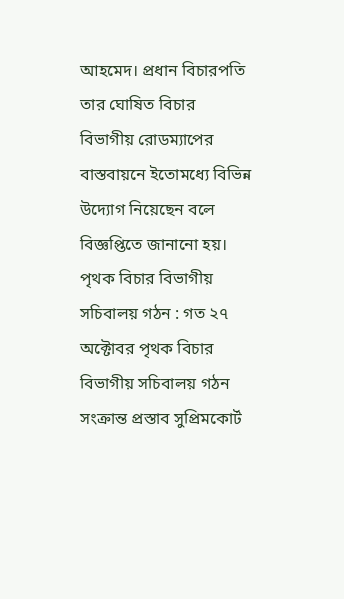আহমেদ। প্রধান বিচারপতি তার ঘোষিত বিচার বিভাগীয় রোডম্যাপের বাস্তবায়নে ইতোমধ্যে বিভিন্ন উদ্যোগ নিয়েছেন বলে বিজ্ঞপ্তিতে জানানো হয়। পৃথক বিচার বিভাগীয় সচিবালয় গঠন : গত ২৭ অক্টোবর পৃথক বিচার বিভাগীয় সচিবালয় গঠন সংক্রান্ত প্রস্তাব সুপ্রিমকোর্ট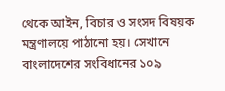থেকে আইন, বিচার ও সংসদ বিষয়ক মন্ত্রণালয়ে পাঠানো হয়। সেখানে বাংলাদেশের সংবিধানের ১০৯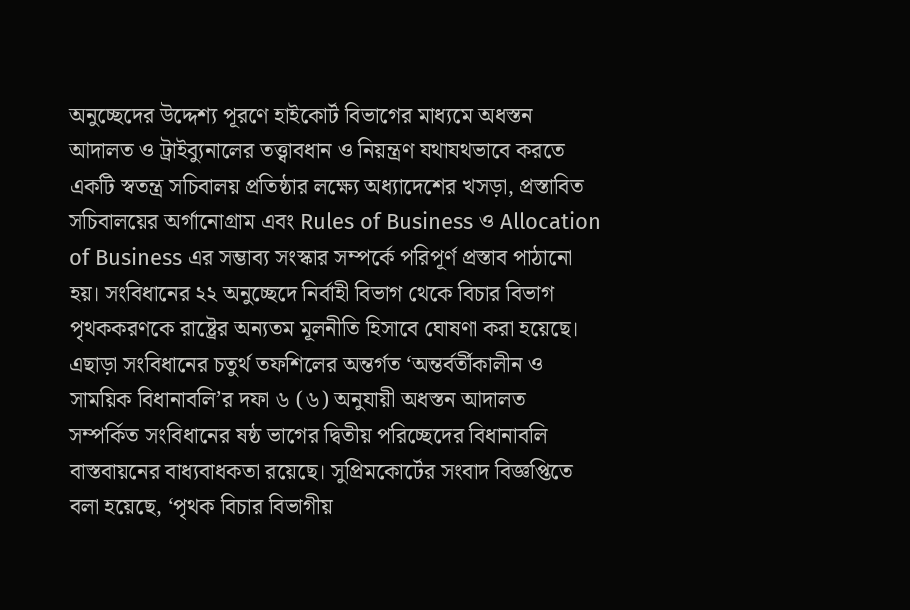অনুচ্ছেদের উদ্দেশ্য পূরণে হাইকোর্ট বিভাগের মাধ্যমে অধস্তন আদালত ও ট্রাইব্যুনালের তত্ত্বাবধান ও নিয়ন্ত্রণ যথাযথভাবে করতে একটি স্বতন্ত্র সচিবালয় প্রতিষ্ঠার লক্ষ্যে অধ্যাদেশের খসড়া, প্রস্তাবিত সচিবালয়ের অর্গানোগ্রাম এবং Rules of Business ও Allocation of Business এর সম্ভাব্য সংস্কার সম্পর্কে পরিপূর্ণ প্রস্তাব পাঠানো হয়। সংবিধানের ২২ অনুচ্ছেদে নির্বাহী বিভাগ থেকে বিচার বিভাগ পৃথককরণকে রাষ্ট্রের অন্যতম মূলনীতি হিসাবে ঘোষণা করা হয়েছে। এছাড়া সংবিধানের চতুর্থ তফশিলের অন্তর্গত ‘অন্তর্বর্তীকালীন ও সাময়িক বিধানাবলি’র দফা ৬ (৬) অনুযায়ী অধস্তন আদালত সম্পর্কিত সংবিধানের ষষ্ঠ ভাগের দ্বিতীয় পরিচ্ছেদের বিধানাবলি বাস্তবায়নের বাধ্যবাধকতা রয়েছে। সুপ্রিমকোর্টের সংবাদ বিজ্ঞপ্তিতে বলা হয়েছে, ‘পৃথক বিচার বিভাগীয়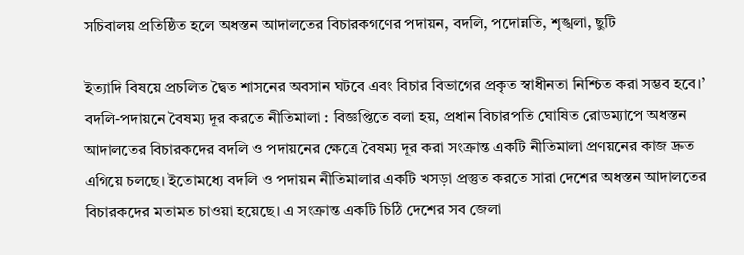সচিবালয় প্রতিষ্ঠিত হলে অধস্তন আদালতের বিচারকগণের পদায়ন, বদলি, পদোন্নতি, শৃঙ্খলা, ছুটি

ইত্যাদি বিষয়ে প্রচলিত দ্বৈত শাসনের অবসান ঘটবে এবং বিচার বিভাগের প্রকৃত স্বাধীনতা নিশ্চিত করা সম্ভব হবে।’ বদলি-পদায়নে বৈষম্য দূর করতে নীতিমালা : বিজ্ঞপ্তিতে বলা হয়, প্রধান বিচারপতি ঘোষিত রোডম্যাপে অধস্তন আদালতের বিচারকদের বদলি ও পদায়নের ক্ষেত্রে বৈষম্য দূর করা সংক্রান্ত একটি নীতিমালা প্রণয়নের কাজ দ্রুত এগিয়ে চলছে। ইতোমধ্যে বদলি ও পদায়ন নীতিমালার একটি খসড়া প্রস্তুত করতে সারা দেশের অধস্তন আদালতের বিচারকদের মতামত চাওয়া হয়েছে। এ সংক্রান্ত একটি চিঠি দেশের সব জেলা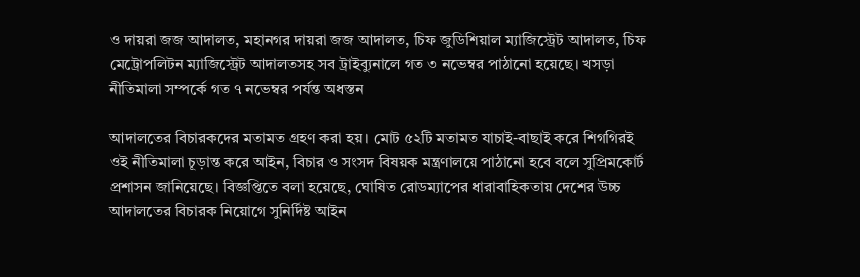ও দায়রা জজ আদালত, মহানগর দায়রা জজ আদালত, চিফ জুডিশিয়াল ম্যাজিস্ট্রেট আদালত, চিফ মেট্রোপলিটন ম্যাজিস্ট্রেট আদালতসহ সব ট্রাইব্যুনালে গত ৩ নভেম্বর পাঠানো হয়েছে। খসড়া নীতিমালা সম্পর্কে গত ৭ নভেম্বর পর্যন্ত অধস্তন

আদালতের বিচারকদের মতামত গ্রহণ করা হয়। মোট ৫২টি মতামত যাচাই-বাছাই করে শিগগিরই ওই নীতিমালা চূড়ান্ত করে আইন, বিচার ও সংসদ বিষয়ক মন্ত্রণালয়ে পাঠানো হবে বলে সুপ্রিমকোর্ট প্রশাসন জানিয়েছে। বিজ্ঞপ্তিতে বলা হয়েছে, ঘোষিত রোডম্যাপের ধারাবাহিকতায় দেশের উচ্চ আদালতের বিচারক নিয়োগে সুনির্দিষ্ট আইন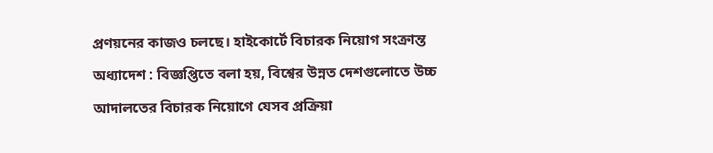প্রণয়নের কাজও চলছে। হাইকোর্টে বিচারক নিয়োগ সংক্রান্ত অধ্যাদেশ : বিজ্ঞপ্তিতে বলা হয়, বিশ্বের উন্নত দেশগুলোতে উচ্চ আদালতের বিচারক নিয়োগে যেসব প্রক্রিয়া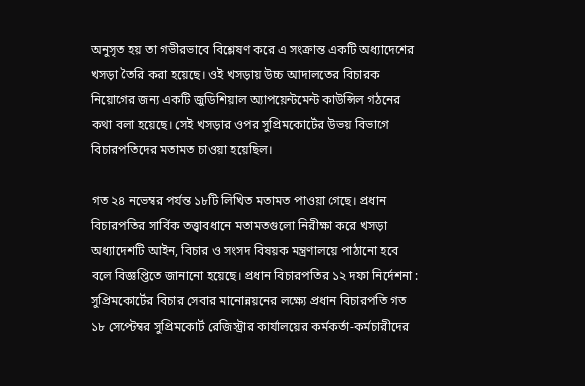অনুসৃত হয় তা গভীরভাবে বিশ্লেষণ করে এ সংক্রান্ত একটি অধ্যাদেশের খসড়া তৈরি করা হয়েছে। ওই খসড়ায় উচ্চ আদালতের বিচারক নিয়োগের জন্য একটি জুডিশিয়াল অ্যাপয়েন্টমেন্ট কাউন্সিল গঠনের কথা বলা হয়েছে। সেই খসড়ার ওপর সুপ্রিমকোর্টের উভয় বিভাগে বিচারপতিদের মতামত চাওয়া হয়েছিল।

গত ২৪ নভেম্বর পর্যন্ত ১৮টি লিখিত মতামত পাওয়া গেছে। প্রধান বিচারপতির সার্বিক তত্ত্বাবধানে মতামতগুলো নিরীক্ষা করে খসড়া অধ্যাদেশটি আইন, বিচার ও সংসদ বিষয়ক মন্ত্রণালয়ে পাঠানো হবে বলে বিজ্ঞপ্তিতে জানানো হয়েছে। প্রধান বিচারপতির ১২ দফা নির্দেশনা : সুপ্রিমকোর্টের বিচার সেবার মানোন্নয়নের লক্ষ্যে প্রধান বিচারপতি গত ১৮ সেপ্টেম্বর সুপ্রিমকোর্ট রেজিস্ট্রার কার্যালয়ের কর্মকর্তা-কর্মচারীদের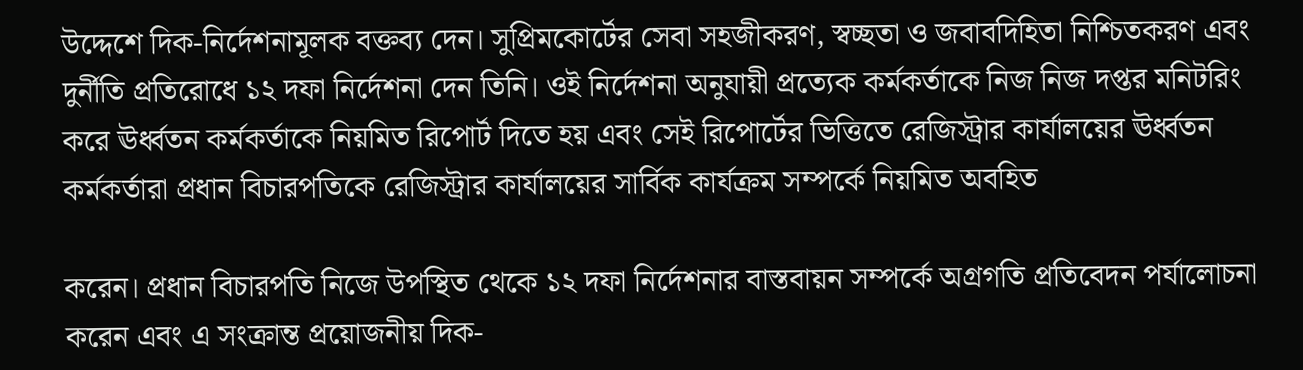উদ্দেশে দিক-নির্দেশনামূলক বক্তব্য দেন। সুপ্রিমকোর্টের সেবা সহজীকরণ, স্বচ্ছতা ও জবাবদিহিতা নিশ্চিতকরণ এবং দুর্নীতি প্রতিরোধে ১২ দফা নির্দেশনা দেন তিনি। ওই নির্দেশনা অনুযায়ী প্রত্যেক কর্মকর্তাকে নিজ নিজ দপ্তর মনিটরিং করে ঊর্ধ্বতন কর্মকর্তাকে নিয়মিত রিপোর্ট দিতে হয় এবং সেই রিপোর্টের ভিত্তিতে রেজিস্ট্রার কার্যালয়ের ঊর্ধ্বতন কর্মকর্তারা প্রধান বিচারপতিকে রেজিস্ট্রার কার্যালয়ের সার্বিক কার্যক্রম সম্পর্কে নিয়মিত অবহিত

করেন। প্রধান বিচারপতি নিজে উপস্থিত থেকে ১২ দফা নির্দেশনার বাস্তবায়ন সম্পর্কে অগ্রগতি প্রতিবেদন পর্যালোচনা করেন এবং এ সংক্রান্ত প্রয়োজনীয় দিক-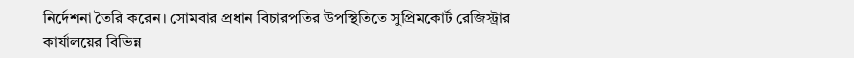নির্দেশনা তৈরি করেন। সোমবার প্রধান বিচারপতির উপস্থিতিতে সুপ্রিমকোর্ট রেজিস্ট্রার কার্যালয়ের বিভিন্ন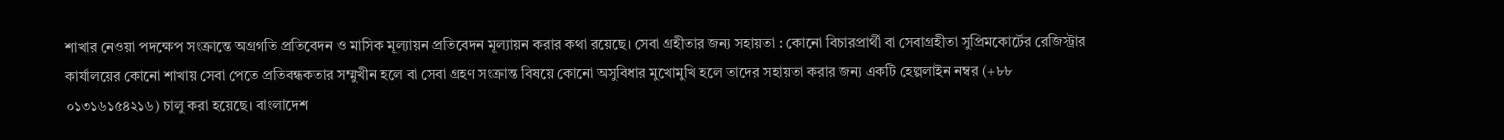শাখার নেওয়া পদক্ষেপ সংক্রান্তে অগ্রগতি প্রতিবেদন ও মাসিক মূল্যায়ন প্রতিবেদন মূল্যায়ন করার কথা রয়েছে। সেবা গ্রহীতার জন্য সহায়তা : কোনো বিচারপ্রার্থী বা সেবাগ্রহীতা সুপ্রিমকোর্টের রেজিস্ট্রার কার্যালয়ের কোনো শাখায় সেবা পেতে প্রতিবন্ধকতার সম্মুখীন হলে বা সেবা গ্রহণ সংক্রান্ত বিষয়ে কোনো অসুবিধার মুখোমুখি হলে তাদের সহায়তা করার জন্য একটি হেল্পলাইন নম্বর (+৮৮ ০১৩১৬১৫৪২১৬) চালু করা হয়েছে। বাংলাদেশ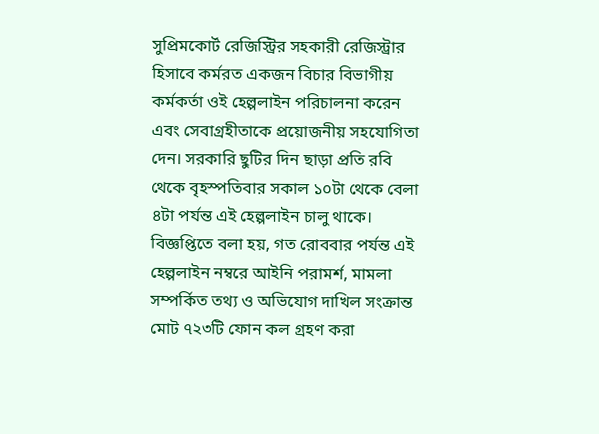সুপ্রিমকোর্ট রেজিস্ট্রির সহকারী রেজিস্ট্রার হিসাবে কর্মরত একজন বিচার বিভাগীয় কর্মকর্তা ওই হেল্পলাইন পরিচালনা করেন এবং সেবাগ্রহীতাকে প্রয়োজনীয় সহযোগিতা দেন। সরকারি ছুটির দিন ছাড়া প্রতি রবি থেকে বৃহস্পতিবার সকাল ১০টা থেকে বেলা ৪টা পর্যন্ত এই হেল্পলাইন চালু থাকে। বিজ্ঞপ্তিতে বলা হয়, গত রোববার পর্যন্ত এই হেল্পলাইন নম্বরে আইনি পরামর্শ, মামলা সম্পর্কিত তথ্য ও অভিযোগ দাখিল সংক্রান্ত মোট ৭২৩টি ফোন কল গ্রহণ করা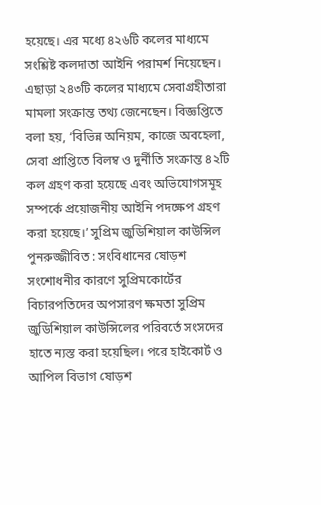হয়েছে। এর মধ্যে ৪২৬টি কলের মাধ্যমে সংশ্লিষ্ট কলদাতা আইনি পরামর্শ নিয়েছেন। এছাড়া ২৪৩টি কলের মাধ্যমে সেবাগ্রহীতারা মামলা সংক্রান্ত তথ্য জেনেছেন। বিজ্ঞপ্তিতে বলা হয়, ‘বিভিন্ন অনিয়ম, কাজে অবহেলা, সেবা প্রাপ্তিতে বিলম্ব ও দুর্নীতি সংক্রান্ত ৪২টি কল গ্রহণ করা হয়েছে এবং অভিযোগসমূহ সম্পর্কে প্রয়োজনীয় আইনি পদক্ষেপ গ্রহণ করা হয়েছে।’ সুপ্রিম জুডিশিয়াল কাউন্সিল পুনরুজ্জীবিত : সংবিধানের ষোড়শ সংশোধনীর কারণে সুপ্রিমকোর্টের বিচারপতিদের অপসারণ ক্ষমতা সুপ্রিম জুডিশিয়াল কাউন্সিলের পরিবর্তে সংসদের হাতে ন্যস্ত করা হয়েছিল। পরে হাইকোর্ট ও আপিল বিভাগ ষোড়শ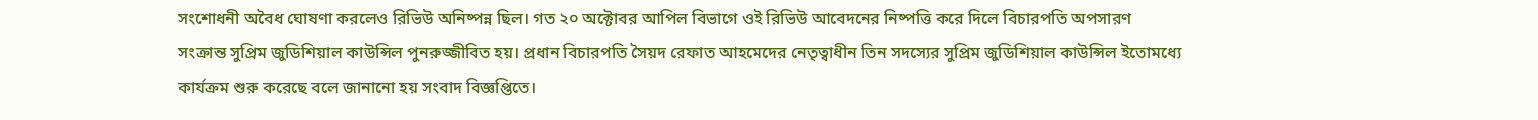সংশোধনী অবৈধ ঘোষণা করলেও রিভিউ অনিষ্পন্ন ছিল। গত ২০ অক্টোবর আপিল বিভাগে ওই রিভিউ আবেদনের নিষ্পত্তি করে দিলে বিচারপতি অপসারণ সংক্রান্ত সুপ্রিম জুডিশিয়াল কাউন্সিল পুনরুজ্জীবিত হয়। প্রধান বিচারপতি সৈয়দ রেফাত আহমেদের নেতৃত্বাধীন তিন সদস্যের সুপ্রিম জুডিশিয়াল কাউন্সিল ইতোমধ্যে কার্যক্রম শুরু করেছে বলে জানানো হয় সংবাদ বিজ্ঞপ্তিতে।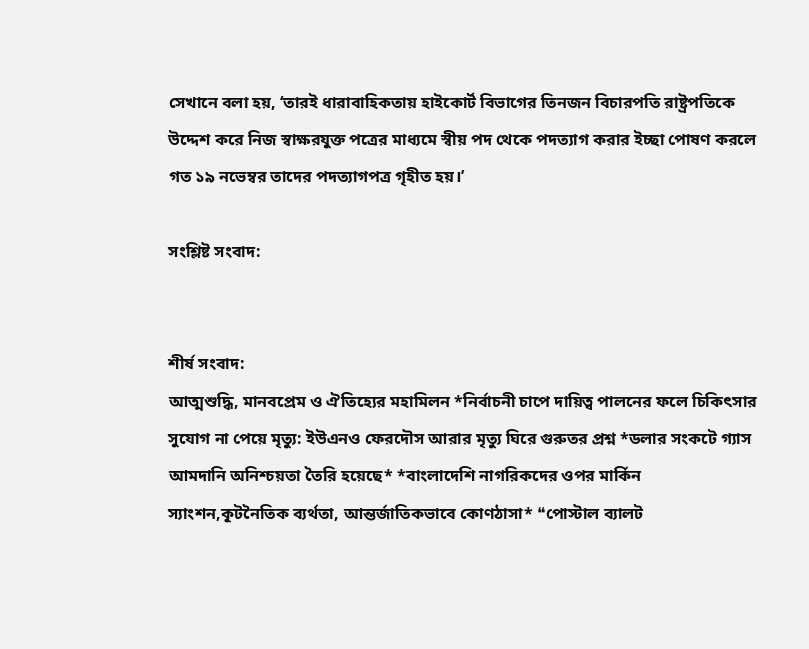সেখানে বলা হয়, ‘তারই ধারাবাহিকতায় হাইকোর্ট বিভাগের তিনজন বিচারপতি রাষ্ট্রপতিকে উদ্দেশ করে নিজ স্বাক্ষরযুক্ত পত্রের মাধ্যমে স্বীয় পদ থেকে পদত্যাগ করার ইচ্ছা পোষণ করলে গত ১৯ নভেম্বর তাদের পদত্যাগপত্র গৃহীত হয়।’

সংশ্লিষ্ট সংবাদ:


শীর্ষ সংবাদ:
আত্মশুদ্ধি, মানবপ্রেম ও ঐতিহ্যের মহামিলন *নির্বাচনী চাপে দায়িত্ব পালনের ফলে চিকিৎসার সুযোগ না পেয়ে মৃত্যু: ইউএনও ফেরদৌস আরার মৃত্যু ঘিরে গুরুতর প্রশ্ন *ডলার সংকটে গ্যাস আমদানি অনিশ্চয়তা তৈরি হয়েছে* *বাংলাদেশি নাগরিকদের ওপর মার্কিন স্যাংশন,কূটনৈতিক ব্যর্থতা, আন্তর্জাতিকভাবে কোণঠাসা* ❝পোস্টাল ব্যালট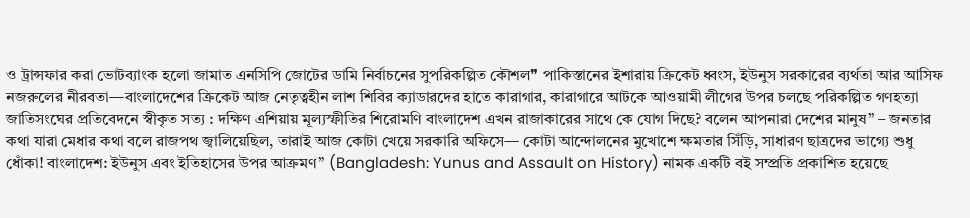ও ট্রান্সফার করা ভোটব্যাংক হলো জামাত এনসিপি জোটের ডামি নির্বাচনের সুপরিকল্পিত কৌশল❞ পাকিস্তানের ইশারায় ক্রিকেট ধ্বংস, ইউনুস সরকারের ব্যর্থতা আর আসিফ নজরুলের নীরবতা—বাংলাদেশের ক্রিকেট আজ নেতৃত্বহীন লাশ শিবির ক্যাডারদের হাতে কারাগার, কারাগারে আটকে আওয়ামী লীগের উপর চলছে পরিকল্পিত গণহত্যা জাতিসংঘের প্রতিবেদনে স্বীকৃত সত্য : দক্ষিণ এশিয়ায় মূল্যস্ফীতির শিরোমণি বাংলাদেশ এখন রাজাকারের সাথে কে যোগ দিছে? বলেন আপনারা দেশের মানুষ” – জনতার কথা যারা মেধার কথা বলে রাজপথ জ্বালিয়েছিল, তারাই আজ কোটা খেয়ে সরকারি অফিসে— কোটা আন্দোলনের মুখোশে ক্ষমতার সিঁড়ি, সাধারণ ছাত্রদের ভাগ্যে শুধু ধোঁকা! বাংলাদেশ: ইউনুস এবং ইতিহাসের উপর আক্রমণ” (Bangladesh: Yunus and Assault on History) নামক একটি বই সম্প্রতি প্রকাশিত হয়েছে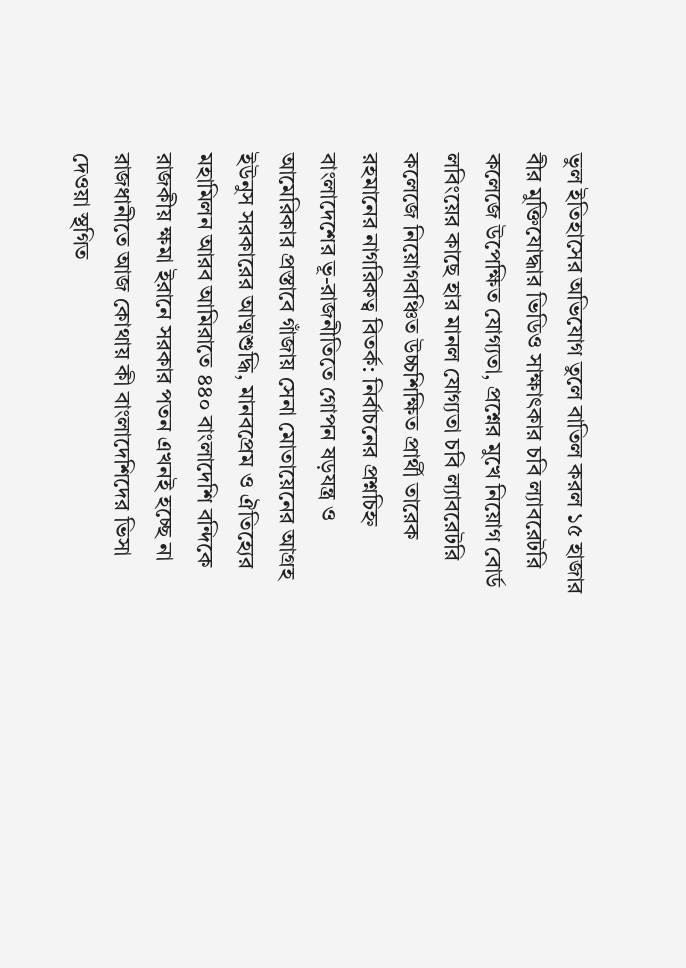ভুল ইতিহাসের অভিযোগ তুলে বাতিল করল ১৫ হাজার বীর মুক্তিযোদ্ধার ভিডিও সাক্ষাৎকার চবি ল্যাবরেটরি কলেজে উপেক্ষিত যোগ্যতা, প্রশ্নের মুখে নিয়োগ বোর্ড লবিংয়ের কাছে হার মানল যোগ্যতা চবি ল্যাবরেটরি কলেজে নিয়োগবঞ্চিত উচ্চশিক্ষিত প্রার্থী তারেক রহমানের নাগরিকত্ব বিতর্ক: নির্বাচনের প্রশ্নচিহ্ন বাংলাদেশের ভূ-রাজনীতিতে গোপন ষড়যন্ত্র ও আমেরিকার প্রস্তাবে গাঁজায় সেনা মোতায়েনের আগ্রহ ইউনুস সরকারের আত্মশুদ্ধি, মানবপ্রেম ও ঐতিহ্যের মহামিলন আরব আমিরাতে ৪৪০ বাংলাদেশি বন্দিকে রাজকীয় ক্ষমা ইরানে সরকার পতন এখনই হচ্ছে না রাজধানীতে আজ কোথায় কী বাংলাদেশিদের ভিসা দেওয়া স্থগিত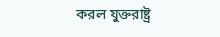করল যুক্তরাষ্ট্র